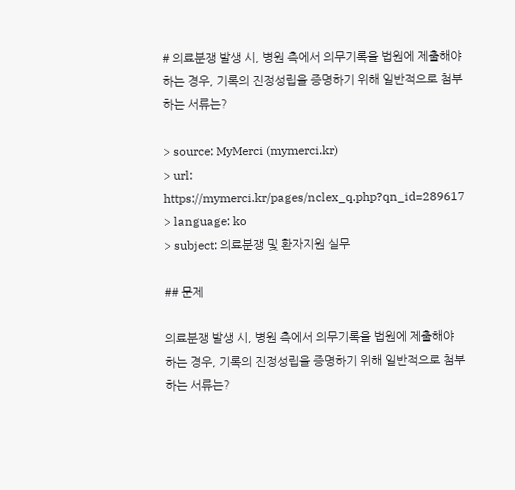# 의료분쟁 발생 시, 병원 측에서 의무기록을 법원에 제출해야 하는 경우, 기록의 진정성립을 증명하기 위해 일반적으로 첨부하는 서류는?

> source: MyMerci (mymerci.kr)
> url: https://mymerci.kr/pages/nclex_q.php?qn_id=289617
> language: ko
> subject: 의료분쟁 및 환자지원 실무

## 문제

의료분쟁 발생 시, 병원 측에서 의무기록을 법원에 제출해야 하는 경우, 기록의 진정성립을 증명하기 위해 일반적으로 첨부하는 서류는?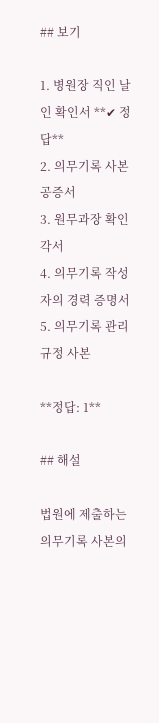## 보기

1. 병원장 직인 날인 확인서 **✔ 정답**
2. 의무기록 사본 공증서
3. 원무과장 확인 각서
4. 의무기록 작성자의 경력 증명서
5. 의무기록 관리규정 사본

**정답: 1**

## 해설

법원에 제출하는 의무기록 사본의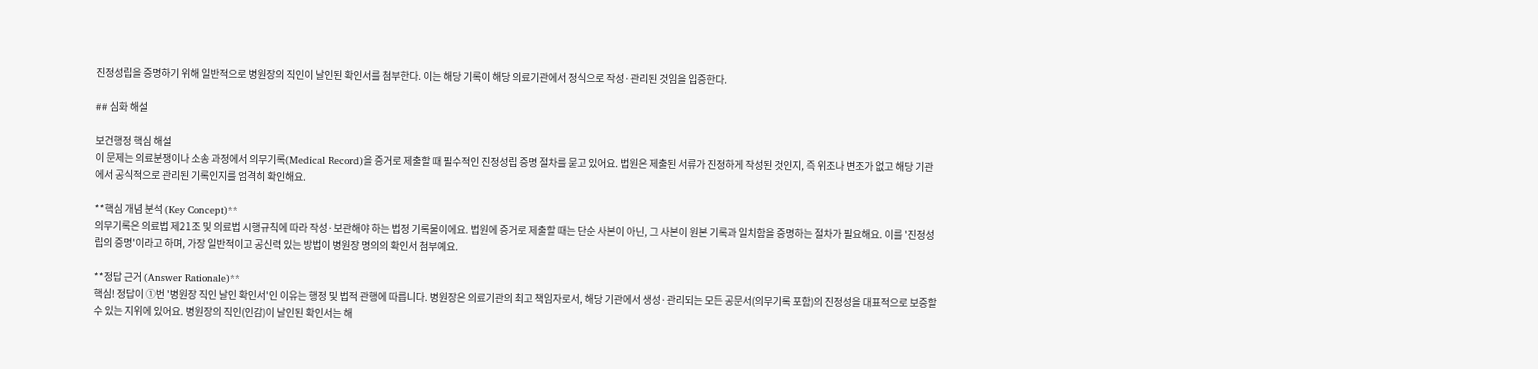진정성립을 증명하기 위해 일반적으로 병원장의 직인이 날인된 확인서를 첨부한다. 이는 해당 기록이 해당 의료기관에서 정식으로 작성·관리된 것임을 입증한다.

## 심화 해설

보건행정 핵심 해설
이 문제는 의료분쟁이나 소송 과정에서 의무기록(Medical Record)을 증거로 제출할 때 필수적인 진정성립 증명 절차를 묻고 있어요. 법원은 제출된 서류가 진정하게 작성된 것인지, 즉 위조나 변조가 없고 해당 기관에서 공식적으로 관리된 기록인지를 엄격히 확인해요.

**핵심 개념 분석 (Key Concept)**
의무기록은 의료법 제21조 및 의료법 시행규칙에 따라 작성·보관해야 하는 법정 기록물이에요. 법원에 증거로 제출할 때는 단순 사본이 아닌, 그 사본이 원본 기록과 일치함을 증명하는 절차가 필요해요. 이를 '진정성립의 증명'이라고 하며, 가장 일반적이고 공신력 있는 방법이 병원장 명의의 확인서 첨부예요.

**정답 근거 (Answer Rationale)**
핵심! 정답이 ①번 '병원장 직인 날인 확인서'인 이유는 행정 및 법적 관행에 따릅니다. 병원장은 의료기관의 최고 책임자로서, 해당 기관에서 생성·관리되는 모든 공문서(의무기록 포함)의 진정성을 대표적으로 보증할 수 있는 지위에 있어요. 병원장의 직인(인감)이 날인된 확인서는 해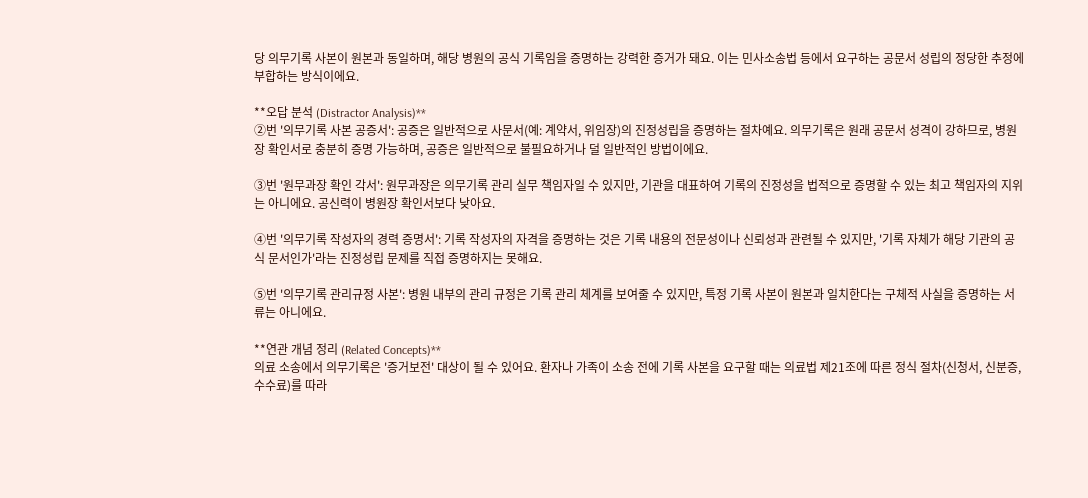당 의무기록 사본이 원본과 동일하며, 해당 병원의 공식 기록임을 증명하는 강력한 증거가 돼요. 이는 민사소송법 등에서 요구하는 공문서 성립의 정당한 추정에 부합하는 방식이에요.

**오답 분석 (Distractor Analysis)**
②번 '의무기록 사본 공증서': 공증은 일반적으로 사문서(예: 계약서, 위임장)의 진정성립을 증명하는 절차예요. 의무기록은 원래 공문서 성격이 강하므로, 병원장 확인서로 충분히 증명 가능하며, 공증은 일반적으로 불필요하거나 덜 일반적인 방법이에요.

③번 '원무과장 확인 각서': 원무과장은 의무기록 관리 실무 책임자일 수 있지만, 기관을 대표하여 기록의 진정성을 법적으로 증명할 수 있는 최고 책임자의 지위는 아니에요. 공신력이 병원장 확인서보다 낮아요.

④번 '의무기록 작성자의 경력 증명서': 기록 작성자의 자격을 증명하는 것은 기록 내용의 전문성이나 신뢰성과 관련될 수 있지만, '기록 자체가 해당 기관의 공식 문서인가'라는 진정성립 문제를 직접 증명하지는 못해요.

⑤번 '의무기록 관리규정 사본': 병원 내부의 관리 규정은 기록 관리 체계를 보여줄 수 있지만, 특정 기록 사본이 원본과 일치한다는 구체적 사실을 증명하는 서류는 아니에요.

**연관 개념 정리 (Related Concepts)**
의료 소송에서 의무기록은 '증거보전' 대상이 될 수 있어요. 환자나 가족이 소송 전에 기록 사본을 요구할 때는 의료법 제21조에 따른 정식 절차(신청서, 신분증, 수수료)를 따라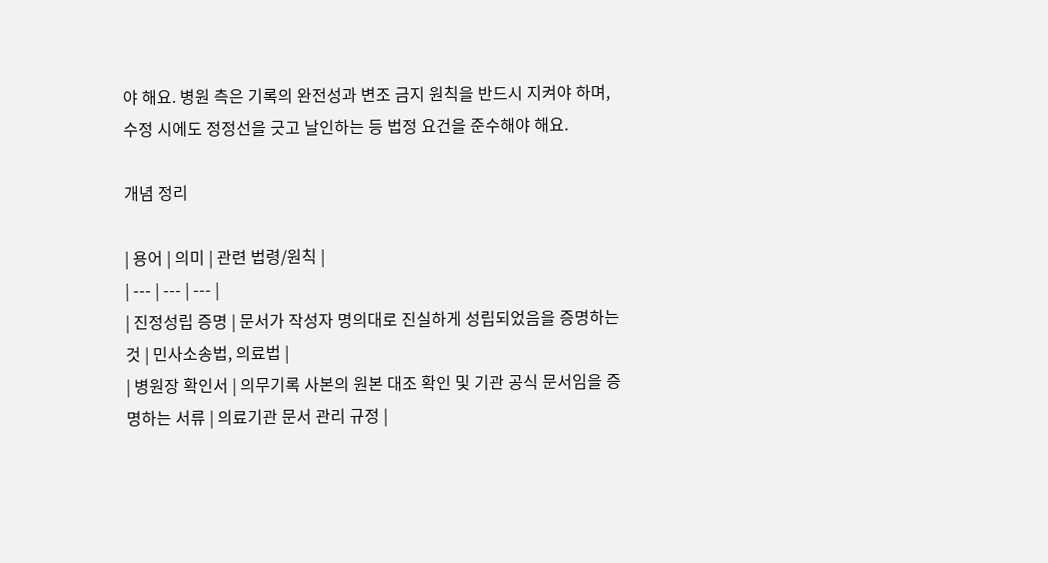야 해요. 병원 측은 기록의 완전성과 변조 금지 원칙을 반드시 지켜야 하며, 수정 시에도 정정선을 긋고 날인하는 등 법정 요건을 준수해야 해요.

개념 정리

| 용어 | 의미 | 관련 법령/원칙 |
| --- | --- | --- |
| 진정성립 증명 | 문서가 작성자 명의대로 진실하게 성립되었음을 증명하는 것 | 민사소송법, 의료법 |
| 병원장 확인서 | 의무기록 사본의 원본 대조 확인 및 기관 공식 문서임을 증명하는 서류 | 의료기관 문서 관리 규정 |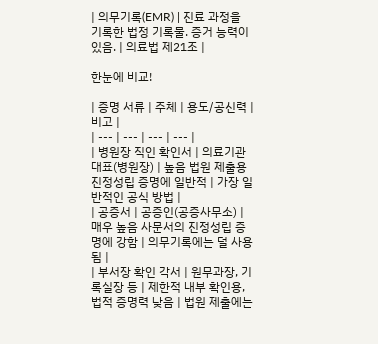| 의무기록(EMR) | 진료 과정을 기록한 법정 기록물. 증거 능력이 있음. | 의료법 제21조 |

한눈에 비교!

| 증명 서류 | 주체 | 용도/공신력 | 비고 |
| --- | --- | --- | --- |
| 병원장 직인 확인서 | 의료기관 대표(병원장) | 높음 법원 제출용 진정성립 증명에 일반적 | 가장 일반적인 공식 방법 |
| 공증서 | 공증인(공증사무소) | 매우 높음 사문서의 진정성립 증명에 강함 | 의무기록에는 덜 사용됨 |
| 부서장 확인 각서 | 원무과장, 기록실장 등 | 제한적 내부 확인용, 법적 증명력 낮음 | 법원 제출에는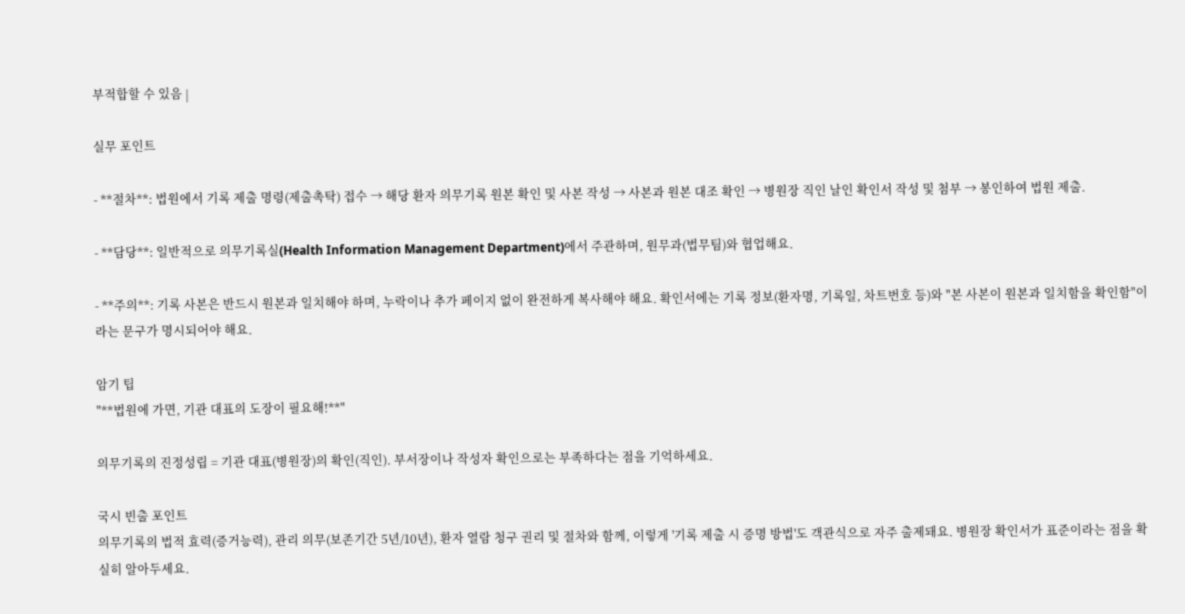부적합할 수 있음 |

실무 포인트

- **절차**: 법원에서 기록 제출 명령(제출촉탁) 접수 → 해당 환자 의무기록 원본 확인 및 사본 작성 → 사본과 원본 대조 확인 → 병원장 직인 날인 확인서 작성 및 첨부 → 봉인하여 법원 제출.

- **담당**: 일반적으로 의무기록실(Health Information Management Department)에서 주관하며, 원무과(법무팀)와 협업해요.

- **주의**: 기록 사본은 반드시 원본과 일치해야 하며, 누락이나 추가 페이지 없이 완전하게 복사해야 해요. 확인서에는 기록 정보(환자명, 기록일, 차트번호 등)와 "본 사본이 원본과 일치함을 확인함"이라는 문구가 명시되어야 해요.

암기 팁
"**법원에 가면, 기관 대표의 도장이 필요해!**"

의무기록의 진정성립 = 기관 대표(병원장)의 확인(직인). 부서장이나 작성자 확인으로는 부족하다는 점을 기억하세요.

국시 빈출 포인트
의무기록의 법적 효력(증거능력), 관리 의무(보존기간 5년/10년), 환자 열람 청구 권리 및 절차와 함께, 이렇게 '기록 제출 시 증명 방법'도 객관식으로 자주 출제돼요. 병원장 확인서가 표준이라는 점을 확실히 알아두세요.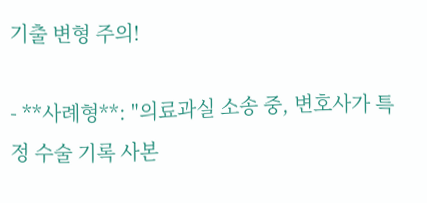기출 변형 주의!

- **사례형**: "의료과실 소송 중, 변호사가 특정 수술 기록 사본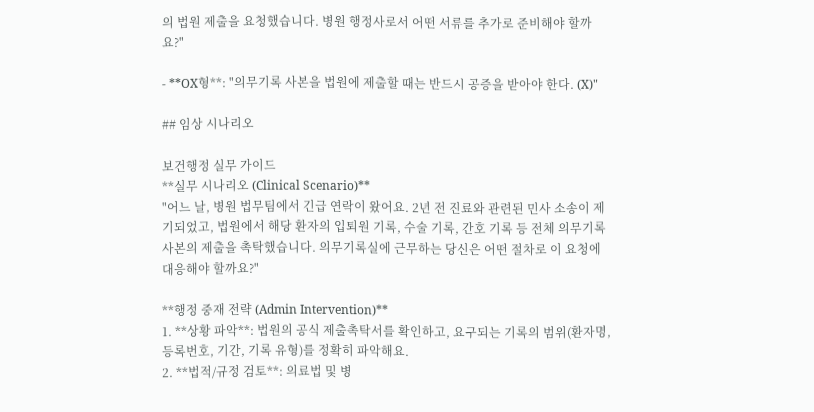의 법원 제출을 요청했습니다. 병원 행정사로서 어떤 서류를 추가로 준비해야 할까요?"

- **OX형**: "의무기록 사본을 법원에 제출할 때는 반드시 공증을 받아야 한다. (X)"

## 임상 시나리오

보건행정 실무 가이드
**실무 시나리오 (Clinical Scenario)**
"어느 날, 병원 법무팀에서 긴급 연락이 왔어요. 2년 전 진료와 관련된 민사 소송이 제기되었고, 법원에서 해당 환자의 입퇴원 기록, 수술 기록, 간호 기록 등 전체 의무기록 사본의 제출을 촉탁했습니다. 의무기록실에 근무하는 당신은 어떤 절차로 이 요청에 대응해야 할까요?"

**행정 중재 전략 (Admin Intervention)**
1. **상황 파악**: 법원의 공식 제출촉탁서를 확인하고, 요구되는 기록의 범위(환자명, 등록번호, 기간, 기록 유형)를 정확히 파악해요.
2. **법적/규정 검토**: 의료법 및 병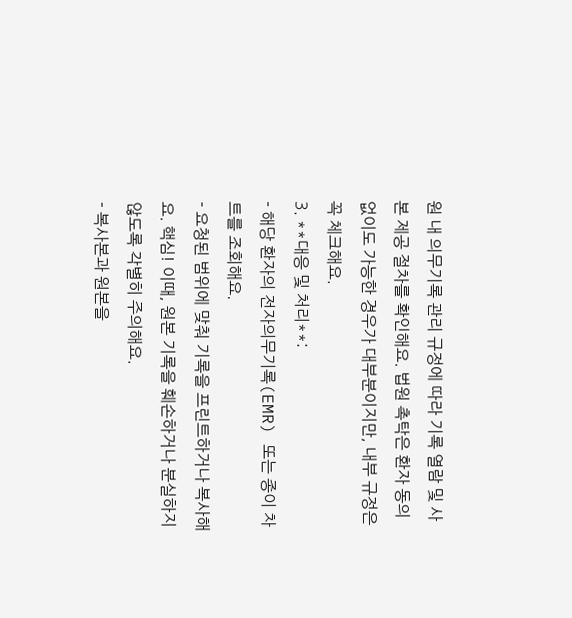원 내 의무기록 관리 규정에 따라 기록 열람 및 사본 제공 절차를 확인해요. 법원 촉탁은 환자 동의 없이도 가능한 경우가 대부분이지만, 내부 규정은 꼭 체크해요.
3. **대응 및 처리**:
- 해당 환자의 전자의무기록(EMR) 또는 종이 차트를 조회해요.
- 요청된 범위에 맞춰 기록을 프린트하거나 복사해요. 핵심! 이때, 원본 기록을 훼손하거나 분실하지 않도록 각별히 주의해요.
- 복사본과 원본을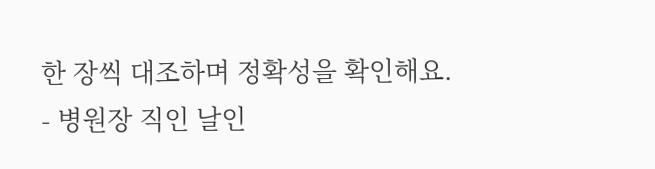한 장씩 대조하며 정확성을 확인해요.
- 병원장 직인 날인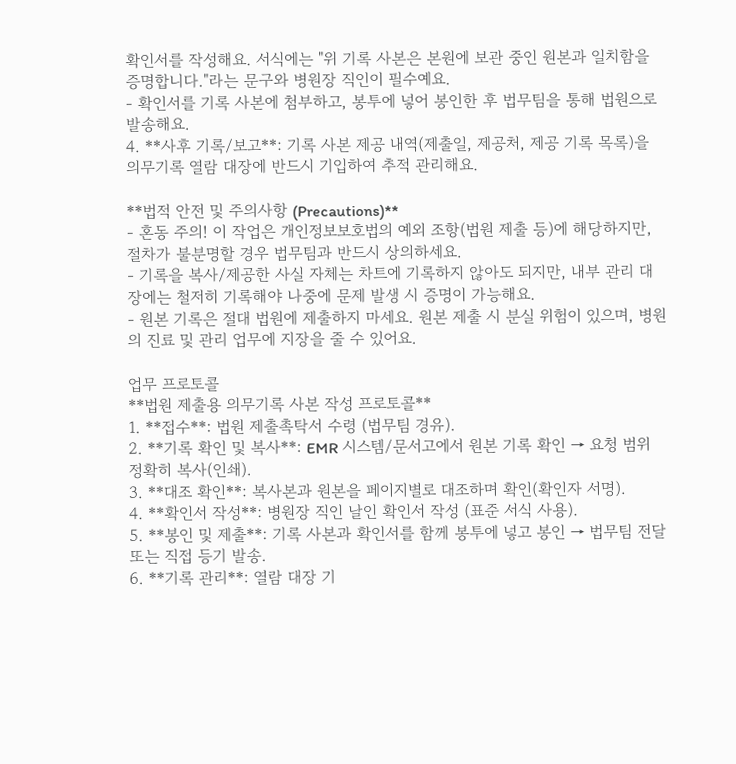확인서를 작성해요. 서식에는 "위 기록 사본은 본원에 보관 중인 원본과 일치함을 증명합니다."라는 문구와 병원장 직인이 필수예요.
- 확인서를 기록 사본에 첨부하고, 봉투에 넣어 봉인한 후 법무팀을 통해 법원으로 발송해요.
4. **사후 기록/보고**: 기록 사본 제공 내역(제출일, 제공처, 제공 기록 목록)을 의무기록 열람 대장에 반드시 기입하여 추적 관리해요.

**법적 안전 및 주의사항 (Precautions)**
- 혼동 주의! 이 작업은 개인정보보호법의 예외 조항(법원 제출 등)에 해당하지만, 절차가 불분명할 경우 법무팀과 반드시 상의하세요.
- 기록을 복사/제공한 사실 자체는 차트에 기록하지 않아도 되지만, 내부 관리 대장에는 철저히 기록해야 나중에 문제 발생 시 증명이 가능해요.
- 원본 기록은 절대 법원에 제출하지 마세요. 원본 제출 시 분실 위험이 있으며, 병원의 진료 및 관리 업무에 지장을 줄 수 있어요.

업무 프로토콜
**법원 제출용 의무기록 사본 작성 프로토콜**
1. **접수**: 법원 제출촉탁서 수령 (법무팀 경유).
2. **기록 확인 및 복사**: EMR 시스템/문서고에서 원본 기록 확인 → 요청 범위 정확히 복사(인쇄).
3. **대조 확인**: 복사본과 원본을 페이지별로 대조하며 확인(확인자 서명).
4. **확인서 작성**: 병원장 직인 날인 확인서 작성 (표준 서식 사용).
5. **봉인 및 제출**: 기록 사본과 확인서를 함께 봉투에 넣고 봉인 → 법무팀 전달 또는 직접 등기 발송.
6. **기록 관리**: 열람 대장 기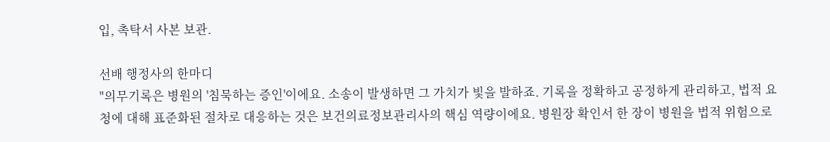입, 촉탁서 사본 보관.

선배 행정사의 한마디
"의무기록은 병원의 '침묵하는 증인'이에요. 소송이 발생하면 그 가치가 빛을 발하죠. 기록을 정확하고 공정하게 관리하고, 법적 요청에 대해 표준화된 절차로 대응하는 것은 보건의료정보관리사의 핵심 역량이에요. 병원장 확인서 한 장이 병원을 법적 위험으로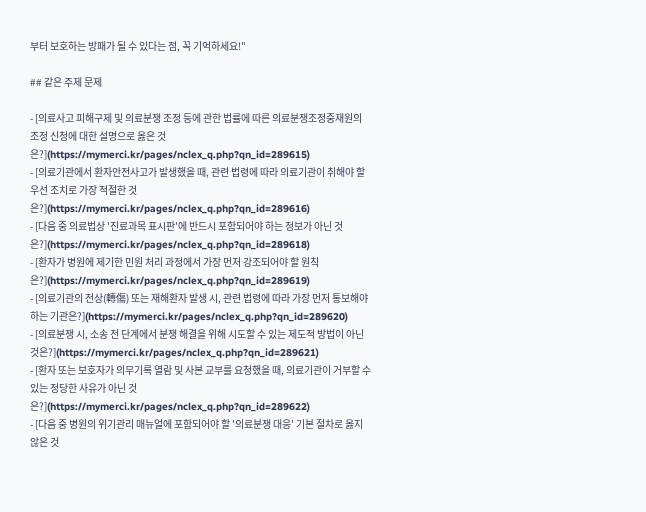부터 보호하는 방패가 될 수 있다는 점, 꼭 기억하세요!"

## 같은 주제 문제

- [의료사고 피해구제 및 의료분쟁 조정 등에 관한 법률에 따른 의료분쟁조정중재원의 조정 신청에 대한 설명으로 옳은 것은?](https://mymerci.kr/pages/nclex_q.php?qn_id=289615)
- [의료기관에서 환자안전사고가 발생했을 때, 관련 법령에 따라 의료기관이 취해야 할 우선 조치로 가장 적절한 것은?](https://mymerci.kr/pages/nclex_q.php?qn_id=289616)
- [다음 중 의료법상 '진료과목 표시판'에 반드시 포함되어야 하는 정보가 아닌 것은?](https://mymerci.kr/pages/nclex_q.php?qn_id=289618)
- [환자가 병원에 제기한 민원 처리 과정에서 가장 먼저 강조되어야 할 원칙은?](https://mymerci.kr/pages/nclex_q.php?qn_id=289619)
- [의료기관의 전상(轉傷) 또는 재해환자 발생 시, 관련 법령에 따라 가장 먼저 통보해야 하는 기관은?](https://mymerci.kr/pages/nclex_q.php?qn_id=289620)
- [의료분쟁 시, 소송 전 단계에서 분쟁 해결을 위해 시도할 수 있는 제도적 방법이 아닌 것은?](https://mymerci.kr/pages/nclex_q.php?qn_id=289621)
- [환자 또는 보호자가 의무기록 열람 및 사본 교부를 요청했을 때, 의료기관이 거부할 수 있는 정당한 사유가 아닌 것은?](https://mymerci.kr/pages/nclex_q.php?qn_id=289622)
- [다음 중 병원의 위기관리 매뉴얼에 포함되어야 할 '의료분쟁 대응' 기본 절차로 옳지 않은 것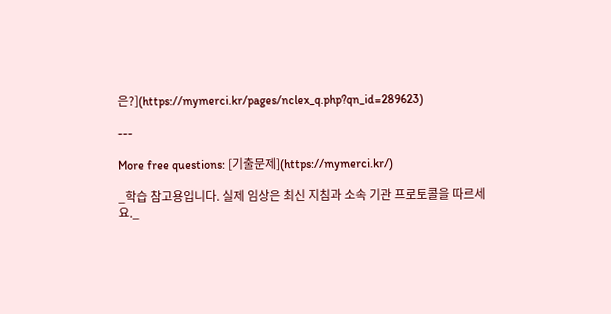은?](https://mymerci.kr/pages/nclex_q.php?qn_id=289623)

---

More free questions: [기출문제](https://mymerci.kr/)

_학습 참고용입니다. 실제 임상은 최신 지침과 소속 기관 프로토콜을 따르세요._